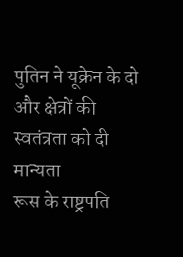पुतिन ने यूक्रेन के दो और क्षेत्रों की स्वतंत्रता को दी मान्यता
रूस के राष्ट्रपति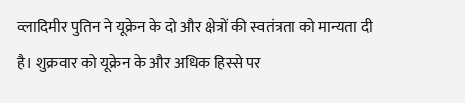व्लादिमीर पुतिन ने यूक्रेन के दो और क्षेत्रों की स्वतंत्रता को मान्यता दी है। शुक्रवार को यूक्रेन के और अधिक हिस्से पर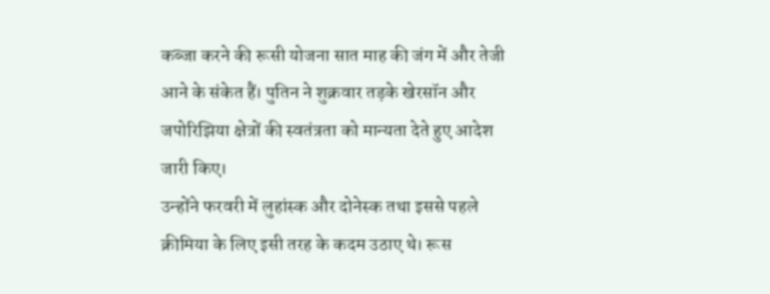कब्जा करने की रूसी योजना सात माह की जंग में और तेजी आने के संकेत हैं। पुतिन ने शुक्रवार तड़के खेरसॉन और जपोरिझिया क्षेत्रों की स्वतंत्रता को मान्यता देते हुए आदेश जारी किए।
उन्होंने फरवरी में लुहांस्क और दोनेस्क तथा इससे पहले क्रीमिया के लिए इसी तरह के कदम उठाए थे। रूस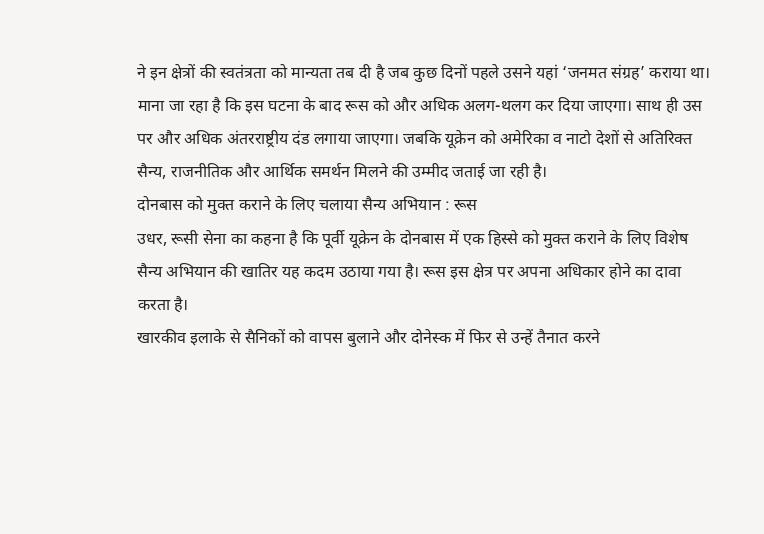ने इन क्षेत्रों की स्वतंत्रता को मान्यता तब दी है जब कुछ दिनों पहले उसने यहां ‘जनमत संग्रह’ कराया था।
माना जा रहा है कि इस घटना के बाद रूस को और अधिक अलग-थलग कर दिया जाएगा। साथ ही उस पर और अधिक अंतरराष्ट्रीय दंड लगाया जाएगा। जबकि यूक्रेन को अमेरिका व नाटो देशों से अतिरिक्त सैन्य, राजनीतिक और आर्थिक समर्थन मिलने की उम्मीद जताई जा रही है।
दोनबास को मुक्त कराने के लिए चलाया सैन्य अभियान : रूस
उधर, रूसी सेना का कहना है कि पूर्वी यूक्रेन के दोनबास में एक हिस्से को मुक्त कराने के लिए विशेष सैन्य अभियान की खातिर यह कदम उठाया गया है। रूस इस क्षेत्र पर अपना अधिकार होने का दावा करता है।
खारकीव इलाके से सैनिकों को वापस बुलाने और दोनेस्क में फिर से उन्हें तैनात करने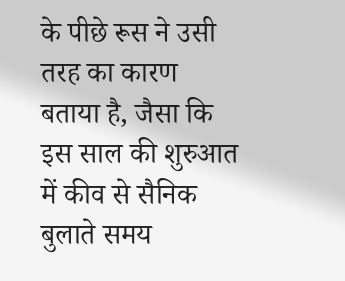के पीछे रूस ने उसी तरह का कारण बताया है, जैसा कि इस साल की शुरुआत में कीव से सैनिक बुलाते समय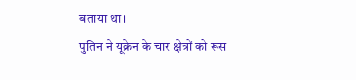बताया था।
पुतिन ने यूक्रेन के चार क्षेत्रों को रूस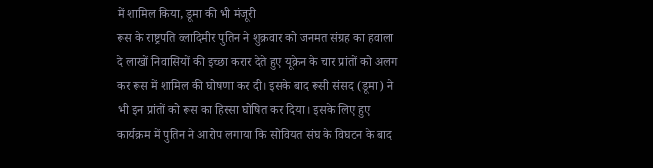में शामिल किया, डूमा की भी मंजूरी
रूस के राष्ट्रपति व्लादिमीर पुतिन ने शुक्रवार को जनमत संग्रह का हवाला दे लाखों निवासियों की इच्छा करार देते हुए यूक्रेन के चार प्रांतों को अलग कर रूस में शामिल की घोषणा कर दी। इसके बाद रूसी संसद (डूमा) ने भी इन प्रांतों को रूस का हिस्सा घोषित कर दिया। इसके लिए हुए कार्यक्रम में पुतिन ने आरोप लगाया कि सोवियत संघ के विघटन के बाद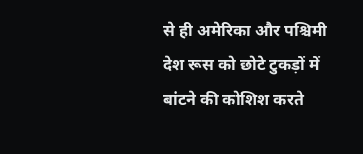से ही अमेरिका और पश्चिमी देश रूस को छोटे टुकड़ों में बांटने की कोशिश करते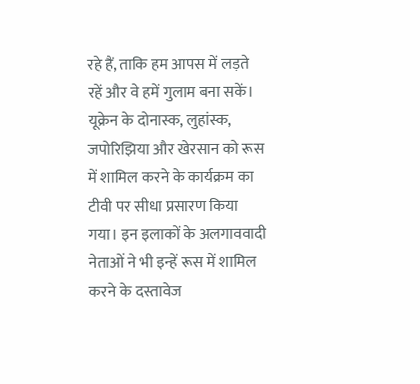रहे हैं, ताकि हम आपस में लड़ते रहें और वे हमें गुलाम बना सकें।
यूक्रेन के दोनास्क, लुहांस्क, जपोरिझिया और खेरसान को रूस में शामिल करने के कार्यक्रम का टीवी पर सीधा प्रसारण किया गया। इन इलाकों के अलगाववादी नेताओं ने भी इन्हें रूस में शामिल करने के दस्तावेज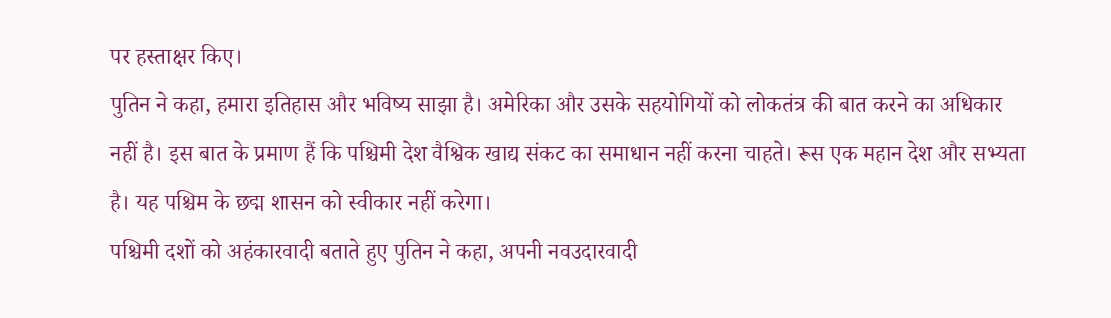पर हस्ताक्षर किए।
पुतिन ने कहा, हमारा इतिहास और भविष्य साझा है। अमेरिका और उसके सहयोगियों को लोकतंत्र की बात करने का अधिकार नहीं है। इस बात के प्रमाण हैं कि पश्चिमी देश वैश्विक खाद्य संकट का समाधान नहीं करना चाहते। रूस एक महान देश और सभ्यता है। यह पश्चिम के छद्म शासन को स्वीकार नहीं करेगा।
पश्चिमी दशों को अहंकारवादी बताते हुए पुतिन ने कहा, अपनी नवउदारवादी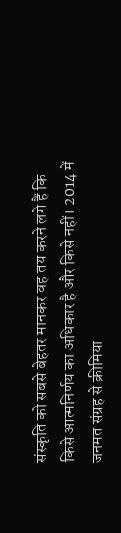संस्कृति को सबसे बेहतर मानकर वह तय करने लगे हैं कि किसे आत्मनिर्णय का अधिकार है और किसे नहीं। 2014 में जनमत संग्रह से क्रीमिया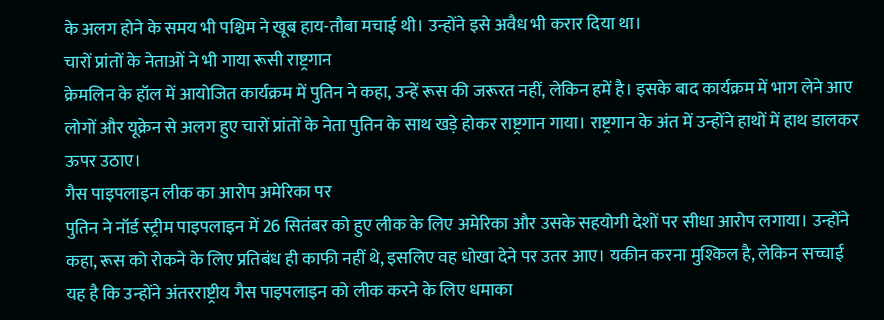के अलग होने के समय भी पश्चिम ने खूब हाय-तौबा मचाई थी। उन्होंने इसे अवैध भी करार दिया था।
चारों प्रांतों के नेताओं ने भी गाया रूसी राष्ट्रगान
क्रेमलिन के हॉल में आयोजित कार्यक्रम में पुतिन ने कहा, उन्हें रूस की जरूरत नहीं, लेकिन हमें है। इसके बाद कार्यक्रम में भाग लेने आए लोगों और यूक्रेन से अलग हुए चारों प्रांतों के नेता पुतिन के साथ खड़े होकर राष्ट्रगान गाया। राष्ट्रगान के अंत में उन्होंने हाथों में हाथ डालकर ऊपर उठाए।
गैस पाइपलाइन लीक का आरोप अमेरिका पर
पुतिन ने नॉर्ड स्ट्रीम पाइपलाइन में 26 सितंबर को हुए लीक के लिए अमेरिका और उसके सहयोगी देशों पर सीधा आरोप लगाया। उन्होंने कहा, रूस को रोकने के लिए प्रतिबंध ही काफी नहीं थे, इसलिए वह धोखा देने पर उतर आए। यकीन करना मुश्किल है, लेकिन सच्चाई यह है कि उन्होंने अंतरराष्ट्रीय गैस पाइपलाइन को लीक करने के लिए धमाका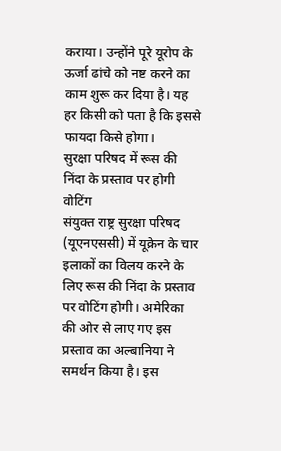कराया। उन्होंने पूरे यूरोप के ऊर्जा ढांचे को नष्ट करने का काम शुरू कर दिया है। यह हर किसी को पता है कि इससे फायदा किसे होगा।
सुरक्षा परिषद में रूस की निंदा के प्रस्ताव पर होगी वोटिंग
संयुक्त राष्ट्र सुरक्षा परिषद (यूएनएससी) में यूक्रेन के चार इलाकों का विलय करने के लिए रूस की निंदा के प्रस्ताव पर वोटिंग होगी। अमेरिका की ओर से लाए गए इस प्रस्ताव का अल्बानिया ने समर्थन किया है। इस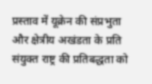प्रस्ताव में यूक्रेन की संप्रभुता और क्षेत्रीय अखंडता के प्रति संयुक्त राष्ट्र की प्रतिबद्धता को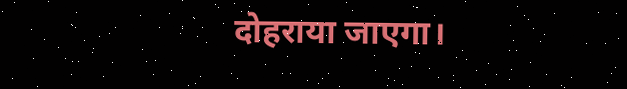दोहराया जाएगा।